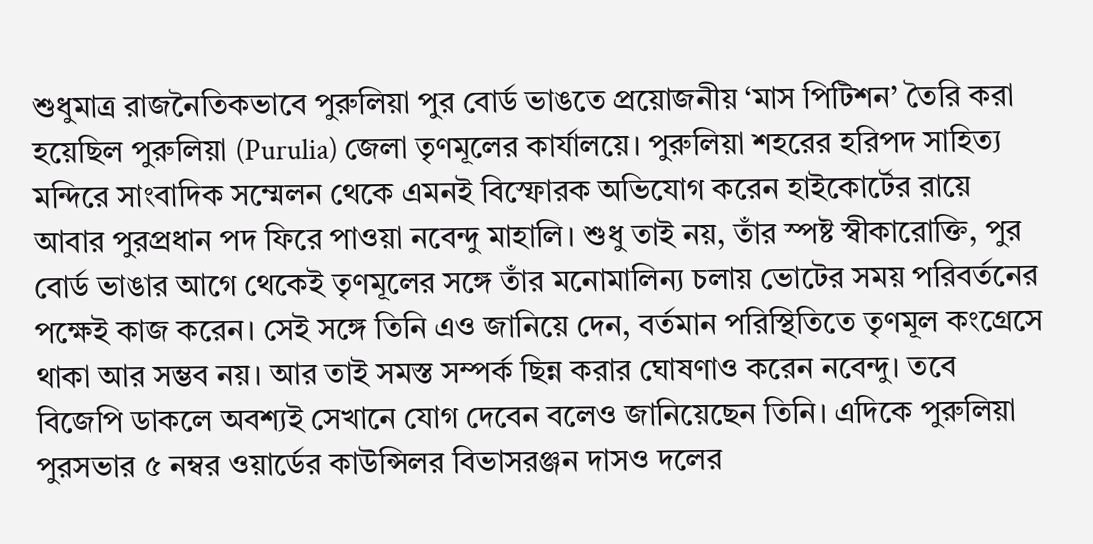শুধুমাত্র রাজনৈতিকভাবে পুরুলিয়া পুর বোর্ড ভাঙতে প্রয়োজনীয় ‘মাস পিটিশন’ তৈরি করা হয়েছিল পুরুলিয়া (Purulia) জেলা তৃণমূলের কার্যালয়ে। পুরুলিয়া শহরের হরিপদ সাহিত্য মন্দিরে সাংবাদিক সম্মেলন থেকে এমনই বিস্ফোরক অভিযোগ করেন হাইকোর্টের রায়ে আবার পুরপ্রধান পদ ফিরে পাওয়া নবেন্দু মাহালি। শুধু তাই নয়, তাঁর স্পষ্ট স্বীকারোক্তি, পুর বোর্ড ভাঙার আগে থেকেই তৃণমূলের সঙ্গে তাঁর মনোমালিন্য চলায় ভোটের সময় পরিবর্তনের পক্ষেই কাজ করেন। সেই সঙ্গে তিনি এও জানিয়ে দেন, বর্তমান পরিস্থিতিতে তৃণমূল কংগ্রেসে থাকা আর সম্ভব নয়। আর তাই সমস্ত সম্পর্ক ছিন্ন করার ঘোষণাও করেন নবেন্দু। তবে বিজেপি ডাকলে অবশ্যই সেখানে যোগ দেবেন বলেও জানিয়েছেন তিনি। এদিকে পুরুলিয়া পুরসভার ৫ নম্বর ওয়ার্ডের কাউন্সিলর বিভাসরঞ্জন দাসও দলের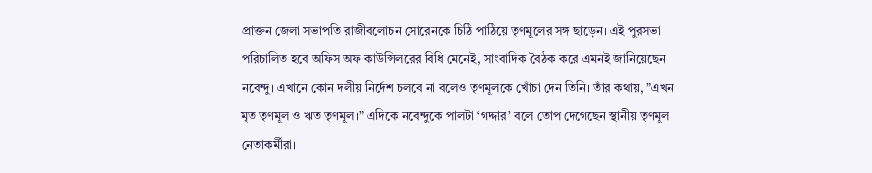প্রাক্তন জেলা সভাপতি রাজীবলোচন সোরেনকে চিঠি পাঠিয়ে তৃণমূলের সঙ্গ ছাড়েন। এই পুরসভা পরিচালিত হবে অফিস অফ কাউন্সিলরের বিধি মেনেই, সাংবাদিক বৈঠক করে এমনই জানিয়েছেন নবেন্দু। এখানে কোন দলীয় নির্দেশ চলবে না বলেও তৃণমূলকে খোঁচা দেন তিনি। তাঁর কথায়, ”এখন মৃত তৃণমূল ও ঋত তৃণমূল।” এদিকে নবেন্দুকে পালটা ‘গদ্দার’ বলে তোপ দেগেছেন স্থানীয় তৃণমূল নেতাকর্মীরা।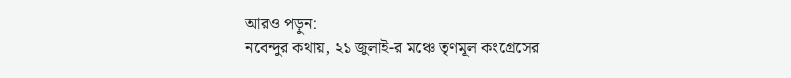আরও পড়ুন:
নবেন্দুর কথায়, ২১ জুলাই-র মঞ্চে তৃণমূল কংগ্রেসের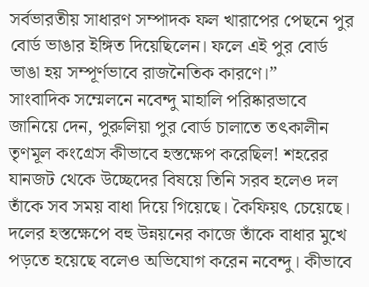সর্বভারতীয় সাধারণ সম্পাদক ফল খারাপের পেছনে পুর বোর্ড ভাঙার ইঙ্গিত দিয়েছিলেন। ফলে এই পুর বোর্ড ভাঙা হয় সম্পূর্ণভাবে রাজনৈতিক কারণে।”
সাংবাদিক সম্মেলনে নবেন্দু মাহালি পরিষ্কারভাবে জানিয়ে দেন, পুরুলিয়া পুর বোর্ড চালাতে তৎকালীন তৃণমূল কংগ্রেস কীভাবে হস্তক্ষেপ করেছিল! শহরের যানজট থেকে উচ্ছেদের বিষয়ে তিনি সরব হলেও দল তাঁকে সব সময় বাধা দিয়ে গিয়েছে। কৈফিয়ৎ চেয়েছে। দলের হস্তক্ষেপে বহু উন্নয়নের কাজে তাঁকে বাধার মুখে পড়তে হয়েছে বলেও অভিযোগ করেন নবেন্দু। কীভাবে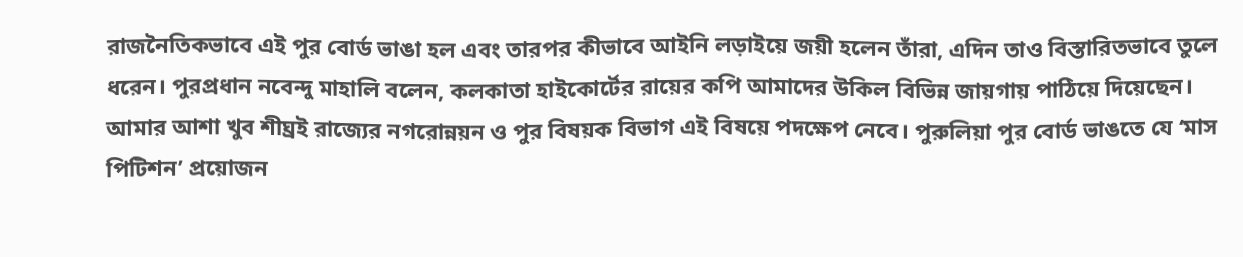রাজনৈতিকভাবে এই পুর বোর্ড ভাঙা হল এবং তারপর কীভাবে আইনি লড়াইয়ে জয়ী হলেন তাঁরা, এদিন তাও বিস্তারিতভাবে তুলে ধরেন। পুরপ্রধান নবেন্দু মাহালি বলেন, কলকাতা হাইকোর্টের রায়ের কপি আমাদের উকিল বিভিন্ন জায়গায় পাঠিয়ে দিয়েছেন। আমার আশা খুব শীঘ্রই রাজ্যের নগরোন্নয়ন ও পুর বিষয়ক বিভাগ এই বিষয়ে পদক্ষেপ নেবে। পুরুলিয়া পুর বোর্ড ভাঙতে যে ‘মাস পিটিশন’ প্রয়োজন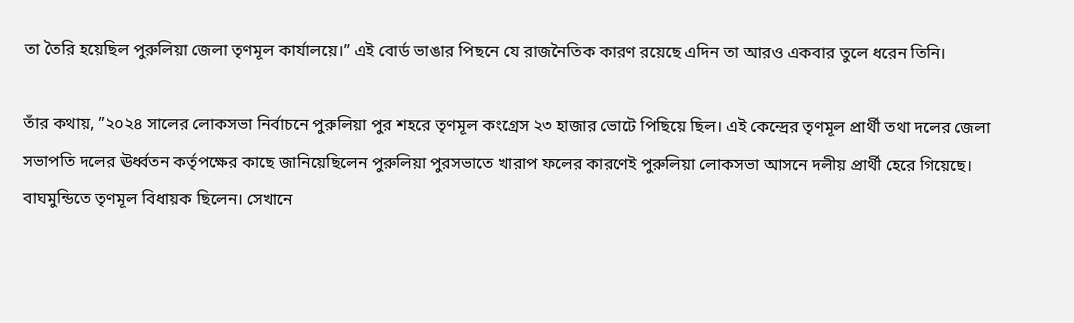তা তৈরি হয়েছিল পুরুলিয়া জেলা তৃণমূল কার্যালয়ে।” এই বোর্ড ভাঙার পিছনে যে রাজনৈতিক কারণ রয়েছে এদিন তা আরও একবার তুলে ধরেন তিনি।

তাঁর কথায়, ”২০২৪ সালের লোকসভা নির্বাচনে পুরুলিয়া পুর শহরে তৃণমূল কংগ্রেস ২৩ হাজার ভোটে পিছিয়ে ছিল। এই কেন্দ্রের তৃণমূল প্রার্থী তথা দলের জেলা সভাপতি দলের ঊর্ধ্বতন কর্তৃপক্ষের কাছে জানিয়েছিলেন পুরুলিয়া পুরসভাতে খারাপ ফলের কারণেই পুরুলিয়া লোকসভা আসনে দলীয় প্রার্থী হেরে গিয়েছে। বাঘমুন্ডিতে তৃণমূল বিধায়ক ছিলেন। সেখানে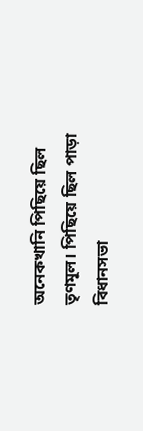অনেকখানি পিছিয়ে ছিল তৃণমূল। পিছিয়ে ছিল পাড়া বিধানসভা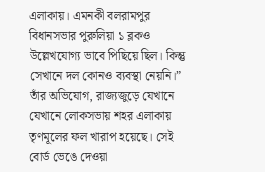এলাকায়। এমনকী বলরামপুর বিধানসভার পুরুলিয়া ১ ব্লকও উল্লেখযোগ্য ভাবে পিছিয়ে ছিল। কিন্তু সেখানে দল কোনও ব্যবস্থা নেয়নি।” তাঁর অভিযোগ, রাজ্যজুড়ে যেখানে যেখানে লোকসভায় শহর এলাকায় তৃণমূলের ফল খারাপ হয়েছে। সেই বোর্ড ভেঙে দেওয়া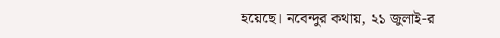হয়েছে। নবেন্দুর কথায়, ২১ জুলাই-র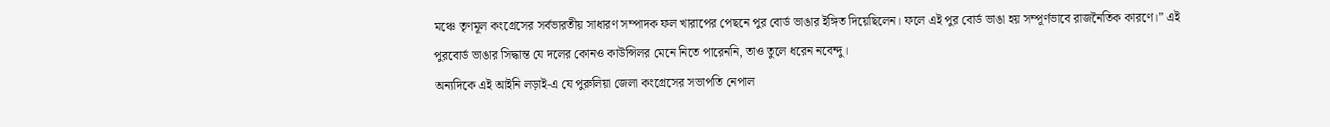মঞ্চে তৃণমূল কংগ্রেসের সর্বভারতীয় সাধারণ সম্পাদক ফল খারাপের পেছনে পুর বোর্ড ভাঙার ইঙ্গিত দিয়েছিলেন। ফলে এই পুর বোর্ড ভাঙা হয় সম্পূর্ণভাবে রাজনৈতিক কারণে।” এই পুরবোর্ড ভাঙার সিদ্ধান্ত যে দলের কোনও কাউন্সিলর মেনে নিতে পারেননি, তাও তুলে ধরেন নবেন্দু।
অন্যদিকে এই আইনি লড়াই-এ যে পুরুলিয়া জেলা কংগ্রেসের সভাপতি নেপাল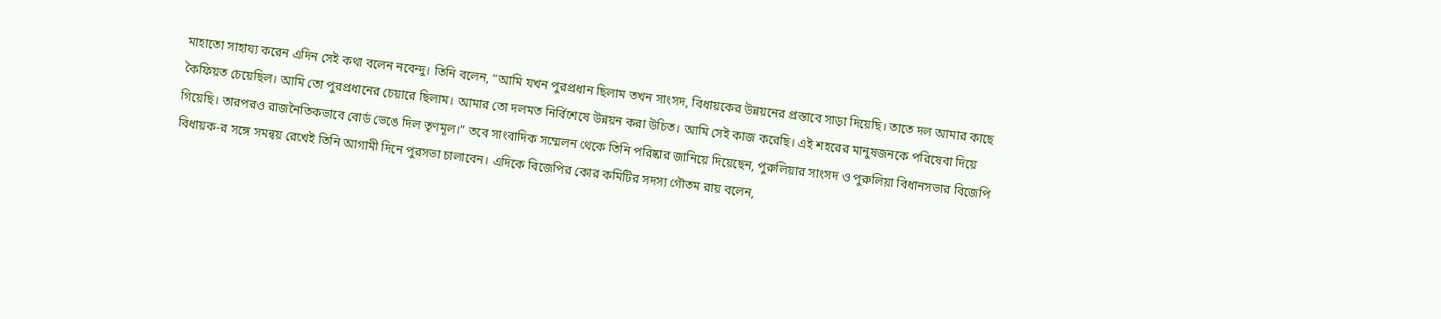মাহাতো সাহায্য করেন এদিন সেই কথা বলেন নবেন্দু। তিনি বলেন, “আমি যখন পুরপ্রধান ছিলাম তখন সাংসদ, বিধায়কের উন্নয়নের প্রস্তাবে সাড়া দিয়েছি। তাতে দল আমার কাছে কৈফিয়ত চেয়েছিল। আমি তো পুরপ্রধানের চেয়ারে ছিলাম। আমার তো দলমত নির্বিশেষে উন্নয়ন করা উচিত। আমি সেই কাজ করেছি। এই শহরের মানুষজনকে পরিষেবা দিয়ে গিয়েছি। তারপরও রাজনৈতিকভাবে বোর্ড ভেঙে দিল তৃণমূল।” তবে সাংবাদিক সম্মেলন থেকে তিনি পরিষ্কার জানিয়ে দিয়েছেন, পুরুলিয়ার সাংসদ ও পুরুলিয়া বিধানসভার বিজেপি বিধায়ক-র সঙ্গে সমন্বয় রেখেই তিনি আগামী দিনে পুরসভা চালাবেন। এদিকে বিজেপির কোর কমিটির সদস্য গৌতম রায় বলেন,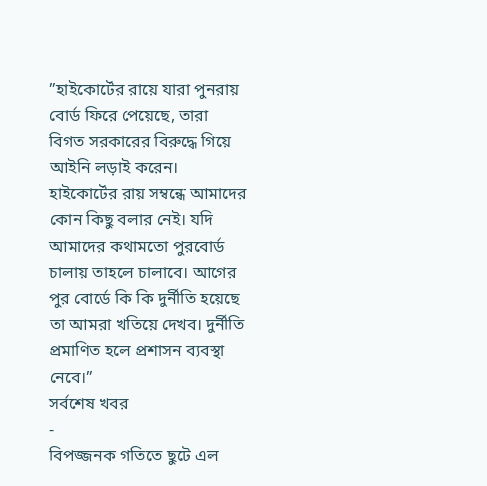”হাইকোর্টের রায়ে যারা পুনরায় বোর্ড ফিরে পেয়েছে, তারা বিগত সরকারের বিরুদ্ধে গিয়ে আইনি লড়াই করেন। হাইকোর্টের রায় সম্বন্ধে আমাদের কোন কিছু বলার নেই। যদি আমাদের কথামতো পুরবোর্ড চালায় তাহলে চালাবে। আগের পুর বোর্ডে কি কি দুর্নীতি হয়েছে তা আমরা খতিয়ে দেখব। দুর্নীতি প্রমাণিত হলে প্রশাসন ব্যবস্থা নেবে।”
সর্বশেষ খবর
-
বিপজ্জনক গতিতে ছুটে এল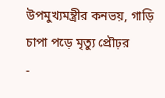উপমুখ্যমন্ত্রীর কনভয়, গাড়ি চাপা পড়ে মৃত্যু প্রৌঢ়র
-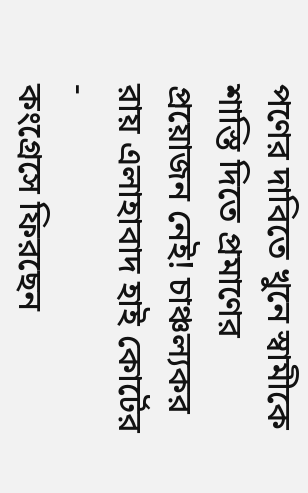পণের দাবিতে খুনে স্বামীকে শাস্তি দিতে প্রমাণের প্রয়োজন নেই! চাঞ্চল্যকর রায় এলাহাবাদ হাই কোর্টের
-
কংগ্রেসে ফিরছেন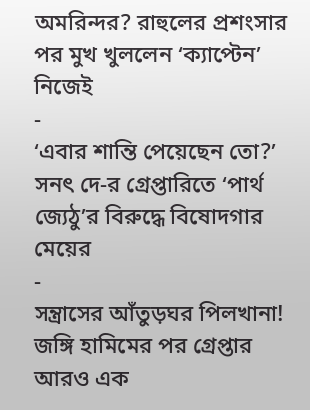অমরিন্দর? রাহুলের প্রশংসার পর মুখ খুললেন ‘ক্যাপ্টেন’ নিজেই
-
‘এবার শান্তি পেয়েছেন তো?’ সনৎ দে-র গ্রেপ্তারিতে ‘পার্থ জ্যেঠু’র বিরুদ্ধে বিষোদগার মেয়ের
-
সন্ত্রাসের আঁতুড়ঘর পিলখানা! জঙ্গি হামিমের পর গ্রেপ্তার আরও এক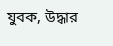যুবক, উদ্ধার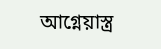আগ্নেয়াস্ত্র